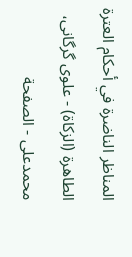المناظر الناضرة في أحکام العترة الطاهرة (الزکاة) - علوی گرگانی، محمدعلی - الصفحة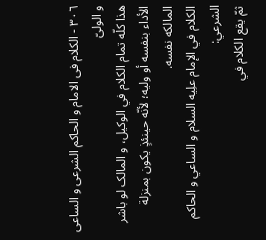٣٠٦ - الکلام فی الامام و الحاکم الشرعی و الساعی و الولیّ
هذا کلّه تمام الکلام في الوکيل، و المالک لو باشر الأداء بنفسه أو وليه؛ لأنّه حينئذٍ يکون بمنزلة المالکه نفسه.
الکلام في الإمام علِیه السلام و الساعي و الحاکم الشرعي:
ثمّ يقع الکلام في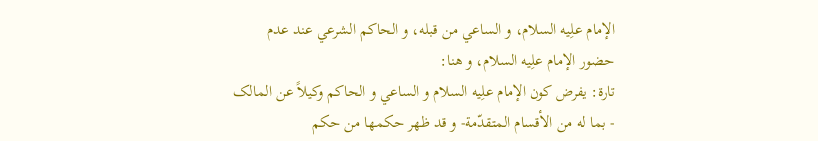الإمام علِیه السلام، و الساعي من قبله، و الحاکم الشرعي عند عدم حضور الإمام علِیه السلام، و هنا:
تارة: يفرض کون الإمام علِیه السلام و الساعي و الحاکم وکيلاً عن المالک - بما له من الأقسام المتقدّمة- و قد ظهر حکمها من حکم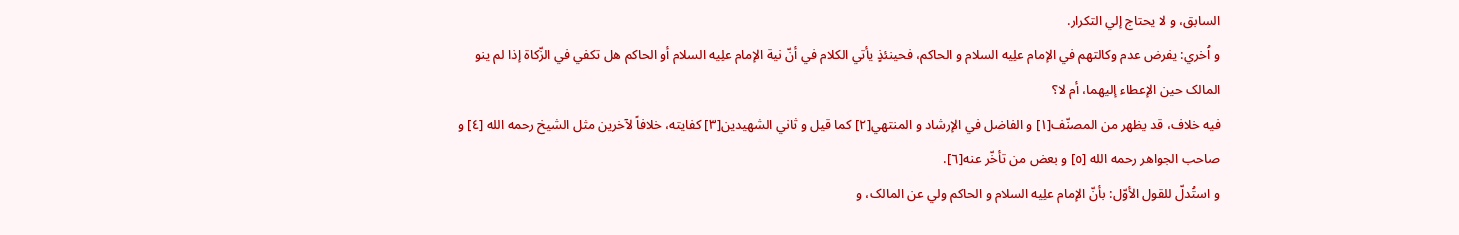السابق، و لا يحتاج إلي التکرار.
و اُخري: يفرض عدم وکالتهم في الإمام علِیه السلام و الحاکم، فحينئذٍ يأتي الکلام في أنّ نية الإمام علِیه السلام أو الحاکم هل تکفي في الزّکاة إذا لم ينو المالک حين الإعطاء إليهما، أم لا؟
فيه خلاف، قد يظهر من المصنّف[١] و الفاضل في الإرشاد و المنتهي[٢] کما قيل و ثاني الشهيدين[٣] کفايته، خلافاً لآخرين مثل الشيخ رحمه الله [٤] و صاحب الجواهر رحمه الله [٥] و بعض من تأخّر عنه[٦].
و استُدلّ للقول الأوّل: بأنّ الإمام علِیه السلام و الحاکم ولي عن المالک، و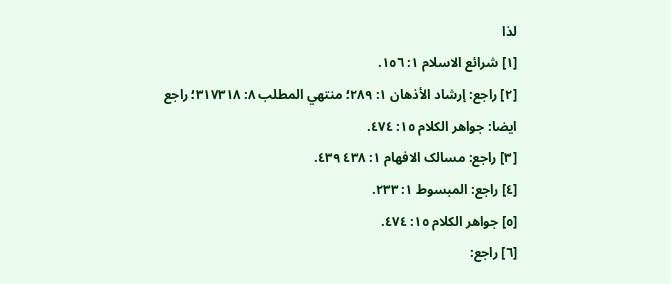لذا
[١] شرائع الاسلام ١: ١٥٦.
[٢] راجع: إرشاد الأذهان ١: ٢٨٩؛ منتهي المطلب ٨: ٣١٧٣١٨؛ راجع ايضا: جواهر الکلام ١٥: ٤٧٤.
[٣] راجع: مسالک الافهام ١: ٤٣٨ ٤٣٩.
[٤] راجع: المبسوط ١: ٢٣٣.
[٥] جواهر الکلام ١٥: ٤٧٤.
[٦] راجع: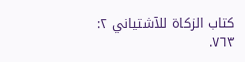کتاب الزکاة للآشتياني ٢: ٧٦٣.